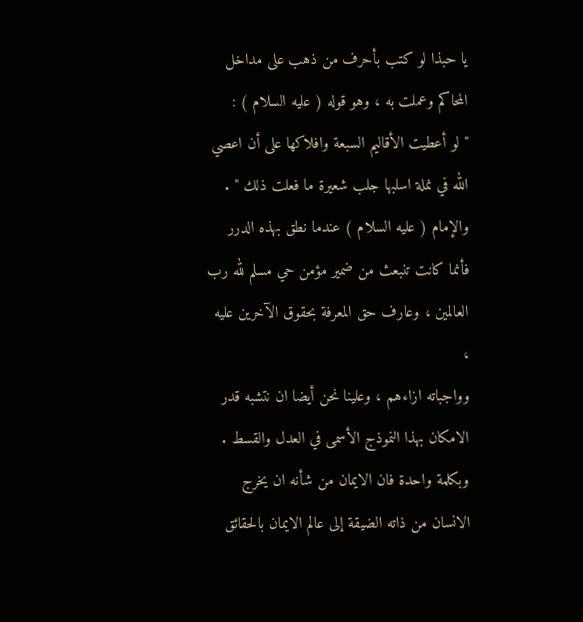يا حبذا لو كتب بأحرف من ذهب على مداخل المحاكم وعملت به ، وهو قوله ( عليه السلام ) :
" لو أعطيت الأقاليم السبعة وافلاكها على أن اعصي الله في نملة اسلبها جلب شعيرة ما فعلت ذلك " .
والإمام ( عليه السلام ) عندما نطق بهذه الدرر فأنما كانت تنبعث من ضمير مؤمن حي مسلم لله رب العالمين ، وعارف حق المعرفة بحقوق الآخرين عليه ،
وواجباته ازاءهم ، وعلينا نحن أيضا ان نتشبه قدر الامكان بهذا النموذج الأسمى في العدل والقسط .
وبكلمة واحدة فان الايمان من شأنه ان يخرج الانسان من ذاته الضيقة إلى عالم الايمان بالحقائق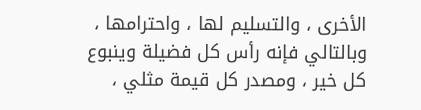الأخرى ، والتسليم لها ، واحترامها ، وبالتالي فإنه رأس كل فضيلة وينبوع كل خير ، ومصدر كل قيمة مثلي ،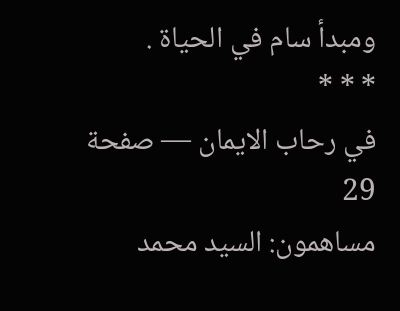ومبدأ سام في الحياة .
* * *
في رحاب الايمان — صفحة 29
مساهمون: السيد محمد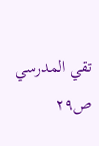تقي المدرسي
ص٢٩